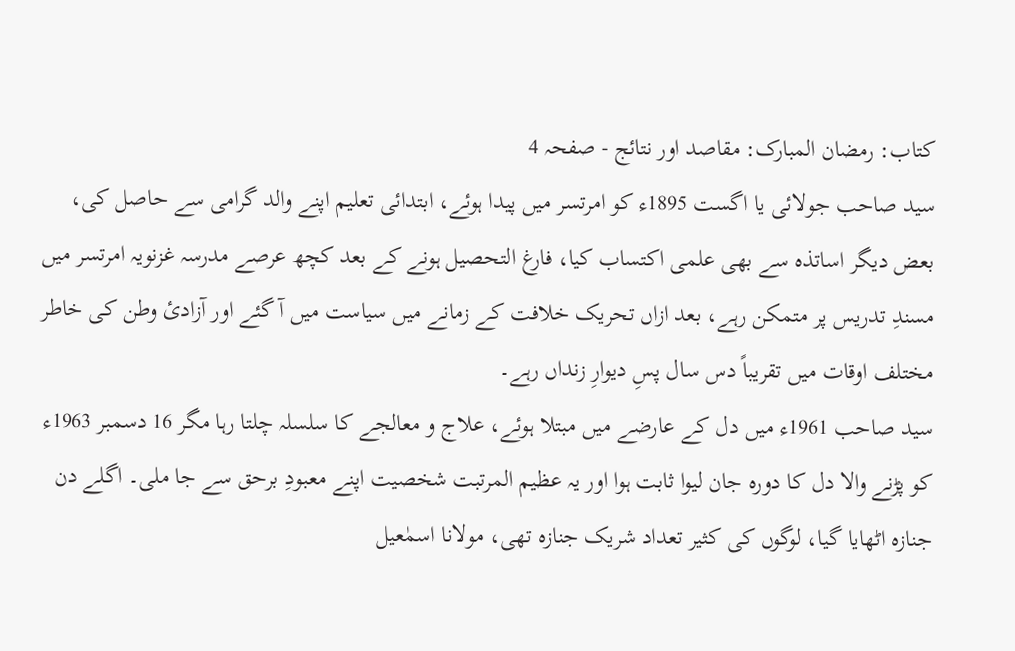کتاب: رمضان المبارک: مقاصد اور نتائج - صفحہ 4
سید صاحب جولائی یا اگست 1895ء کو امرتسر میں پیدا ہوئے، ابتدائی تعلیم اپنے والد گرامی سے حاصل کی، بعض دیگر اساتذہ سے بھی علمی اکتساب کیا، فارغ التحصیل ہونے کے بعد کچھ عرصے مدرسہ غزنویہ امرتسر میں مسندِ تدریس پر متمکن رہے، بعد ازاں تحریک خلافت کے زمانے میں سیاست میں آ گئے اور آزادئ وطن کی خاطر مختلف اوقات میں تقریباً دس سال پسِ دیوارِ زنداں رہے۔
سید صاحب 1961ء میں دل کے عارضے میں مبتلا ہوئے، علاج و معالجے کا سلسلہ چلتا رہا مگر 16 دسمبر 1963ء کو پڑنے والا دل کا دورہ جان لیوا ثابت ہوا اور یہ عظیم المرتبت شخصیت اپنے معبودِ برحق سے جا ملی۔ اگلے دن جنازہ اٹھایا گیا، لوگوں کی کثیر تعداد شریک جنازہ تھی، مولانا اسمٰعیل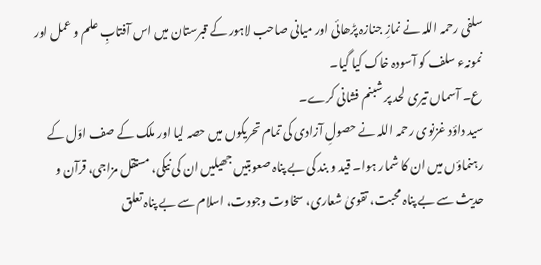سلفی رحمہ اللہ نے نمازِ جنازہ پڑھائی اور میانی صاحب لاہور کے قبرستان میں اس آفتابِ علم و عمل اور نمونہء سلف کو آسودہ خاک کیا گیا۔
ع۔ آسماں تیری لحد پر شبنم فشانی کرے۔
سید داؤد غزنوی رحمہ اللہ نے حصولِ آزادی کی تمام تحریکوں میں حصہ لیا اور ملک کے صف اوّل کے رہنماؤں میں ان کا شمار ہوا۔ قید و بند کی بے پناہ صعوبتیں جھیلیں ان کی نیکی، مستقل مزاجی، قرآن و حدیث سے بے پناہ محبت، تقویٰ شعاری، سخاوت وجودت، اسلام سے بے پناہ تعلق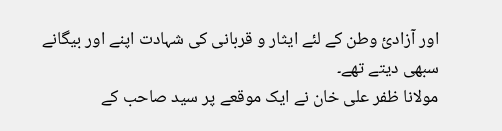اور آزادئ وطن کے لئے ایثار و قربانی کی شہادت اپنے اور بیگانے سبھی دیتے تھے۔
مولانا ظفر علی خان نے ایک موقعے پر سید صاحب کے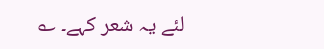لئے یہ شعر کہے۔ ؎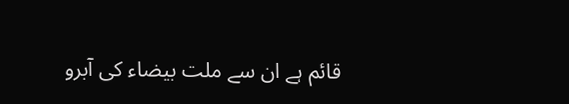قائم ہے ان سے ملت بیضاء کی آبرو